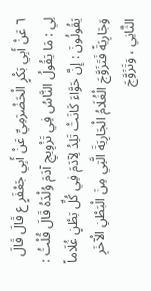٦ عَنْ أَبِي بَكْرٍ الْحَضْرَمِيِّ عَنْ أَبِي جَعْفَرٍ ع قَالَ قَالَ لِي : مَا يَقُولُ النَّاسُ فِي تَزْوِيجِ آدَمَ وُلْدَهُ قَالَ قُلْتُ : يَقُولُونَ : إِنَّ حَوَّاءَ كَانَتْ تَلِدُ لِآدَمَ فِي كُلِّ بَطْنٍ غُلَاماً وَجَارِيَةً فَتَزَوَّجَ الْغُلَامُ الْجَارِيَةَ الَّتِي مِنَ الْبَطْنِ الْآخَرِ الثَّانِي ، وَتَزَوَّجَ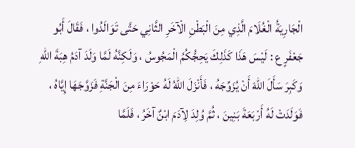الْجَارِيَةُ الْغُلَامَ الَّذِي مِنَ الْبَطْنِ الْآخَرِ الثَّانِي حَتَّى تَوَالَدُوا ، فَقَالَ أَبُو جَعْفَرٍ ع : لَيْسَ هَذَا كَذَلِكَ يَحِجُّكُمُ الْمَجُوسُ ، وَلَكِنَّهُ لَمَّا وَلَدَ آدَمُ هِبَةَ اللهِ وَكَبِرَ سَأَلَ اللهَ أَنْ يُزَوِّجَهُ ، فَأَنْزَلَ اللهُ لَهُ حَوْرَاءَ مِنَ الْجَنَّةِ فَزَوَّجَهَا إِيَّاهُ ، فَوَلَدَتْ لَهُ أَرْبَعَةَ بَنِينَ ، ثُمَّ وُلِدَ لِآدَمَ ابْنٌ آخَرُ ، فَلَمَّا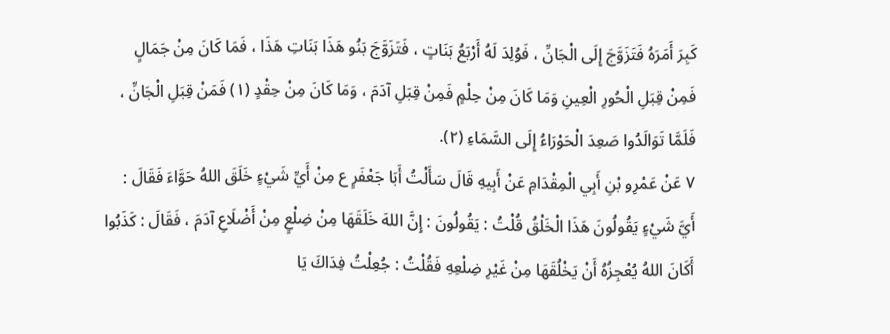كَبِرَ أَمَرَهُ فَتَزَوَّجَ إِلَى الْجَانِّ ، فَوُلِدَ لَهُ أَرْبَعُ بَنَاتٍ ، فَتَزَوَّجَ بَنُو هَذَا بَنَاتِ هَذَا ، فَمَا كَانَ مِنْ جَمَالٍ فَمِنْ قِبَلِ الْحُورِ الْعِينِ وَمَا كَانَ مِنْ حِلْمٍ فَمِنْ قِبَلِ آدَمَ ، وَمَا كَانَ مِنْ حِقْدٍ (١) فَمَنْ قِبَلِ الْجَانِّ ، فَلَمَّا تَوَالَدُوا صَعِدَ الْحَوْرَاءُ إِلَى السَّمَاءِ (٢).
٧ عَنْ عَمْرِو بْنِ أَبِي الْمِقْدَامِ عَنْ أَبِيهِ قَالَ سَأَلْتُ أَبَا جَعْفَرٍ ع مِنْ أَيِّ شَيْءٍ خَلَقَ اللهُ حَوَّاءَ فَقَالَ : أَيَّ شَيْءٍ يَقُولُونَ هَذَا الْخَلْقُ قُلْتُ : يَقُولُونَ : إِنَّ اللهَ خَلَقَهَا مِنْ ضِلْعٍ مِنْ أَضْلَاعِ آدَمَ ، فَقَالَ : كَذَبُوا أَكَانَ اللهُ يُعْجِزُهُ أَنْ يَخْلُقَهَا مِنْ غَيْرِ ضِلْعِهِ فَقُلْتُ : جُعِلْتُ فِدَاكَ يَا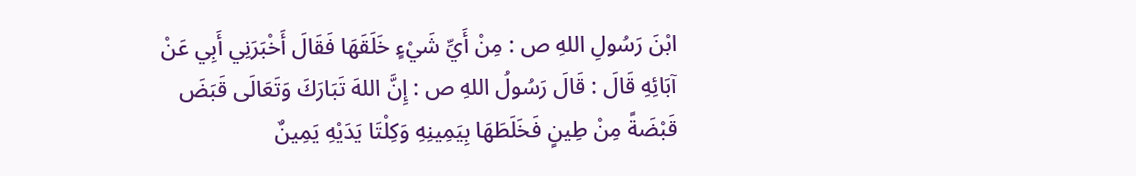ابْنَ رَسُولِ اللهِ ص : مِنْ أَيِّ شَيْءٍ خَلَقَهَا فَقَالَ أَخْبَرَنِي أَبِي عَنْ آبَائِهِ قَالَ : قَالَ رَسُولُ اللهِ ص : إِنَّ اللهَ تَبَارَكَ وَتَعَالَى قَبَضَ قَبْضَةً مِنْ طِينٍ فَخَلَطَهَا بِيَمِينِهِ وَكِلْتَا يَدَيْهِ يَمِينٌ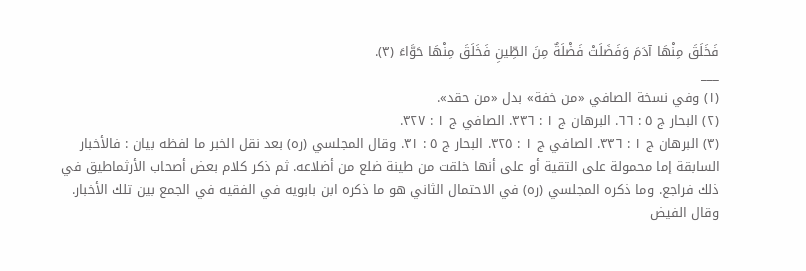فَخَلَقَ مِنْهَا آدَمَ وَفَضَلَتْ فَضْلَةٌ مِنَ الطِّينِ فَخَلَقَ مِنْهَا حَوَّاءَ (٣).
___
(١) وفي نسخة الصافي «من خفة» بدل «من حقد».
(٢) البحار ج ٥ : ٦٦. البرهان ج ١ : ٣٣٦. الصافي ج ١ : ٣٢٧.
(٣) البرهان ج ١ : ٣٣٦. الصافي ج ١ : ٣٢٥. البحار ج ٥ : ٣١. وقال المجلسي (ره) بعد نقل الخبر ما لفظه بيان : فالأخبار السابقة إما محمولة على التقية أو على أنها خلقت من طينة ضلع من أضلاعه. ثم ذكر كلام بعض أصحاب الأرثماطيق في ذلك فراجع. وما ذكره المجلسي (ره) في الاحتمال الثاني هو ما ذكره ابن بابويه في الفقيه في الجمع بين تلك الأخبار.
وقال الفيض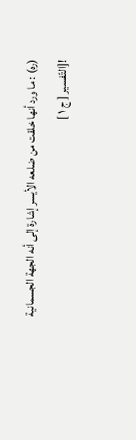(ره) : ما ورد أنها خلقت من ضلعه الأيسر إشارة إلى أنه الجهة الجسمانية
![التّفسير [ ج ١ ]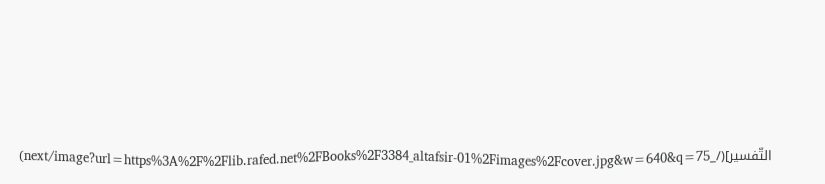التّفسير](/_next/image?url=https%3A%2F%2Flib.rafed.net%2FBooks%2F3384_altafsir-01%2Fimages%2Fcover.jpg&w=640&q=75)